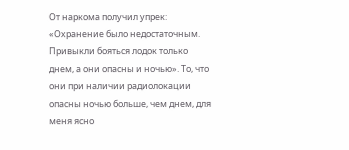От наркома получил упрек: «Охранение было недостаточным. Привыкли бояться лодок только днем, а они опасны и ночью». То, что они при наличии радиолокации опасны ночью больше, чем днем, для меня ясно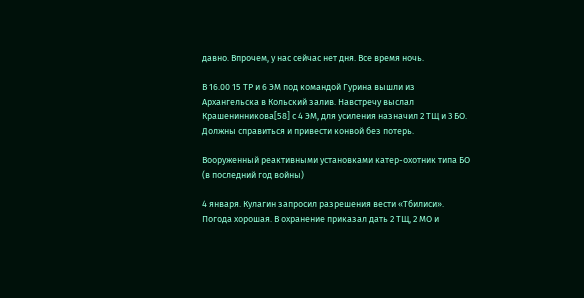давно. Впрочем, у нас сейчас нет дня. Все время ночь.

В 16.00 15 ТР и 6 ЭМ под командой Гурина вышли из Архангельска в Кольский залив. Навстречу выслал Крашенинникова[58] с 4 ЭМ, для усиления назначил 2 ТЩ и 3 БО. Должны справиться и привести конвой без потерь.

Вооруженный реактивными установками катер-охотник типа БО (в последний год войны)

4 января. Кулагин запросил разрешения вести «Тбилиси». Погода хорошая. В охранение приказал дать 2 ТЩ, 2 МО и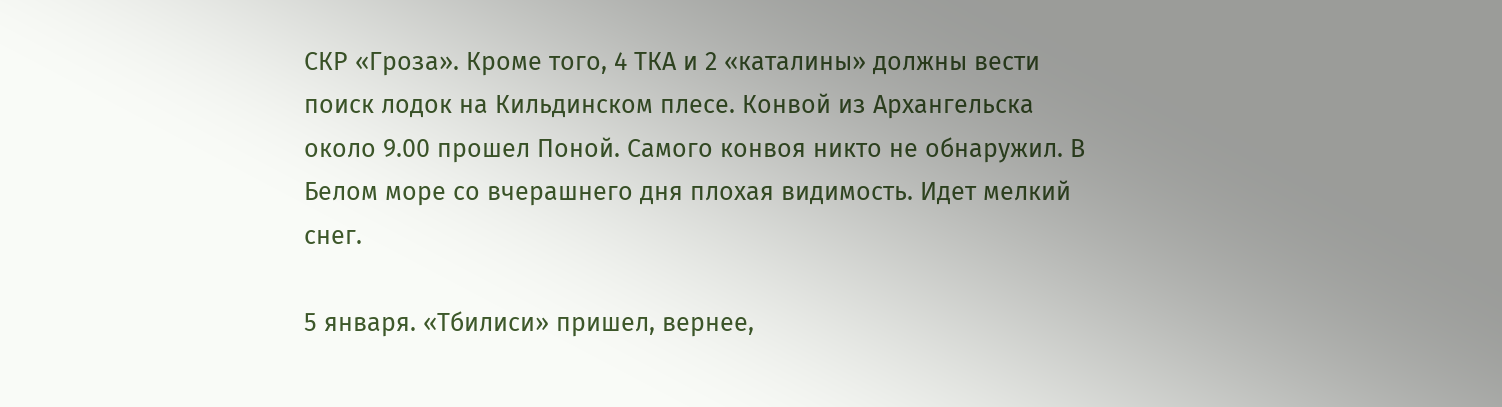СКР «Гроза». Кроме того, 4 ТКА и 2 «каталины» должны вести поиск лодок на Кильдинском плесе. Конвой из Архангельска около 9.00 прошел Поной. Самого конвоя никто не обнаружил. В Белом море со вчерашнего дня плохая видимость. Идет мелкий снег.

5 января. «Тбилиси» пришел, вернее,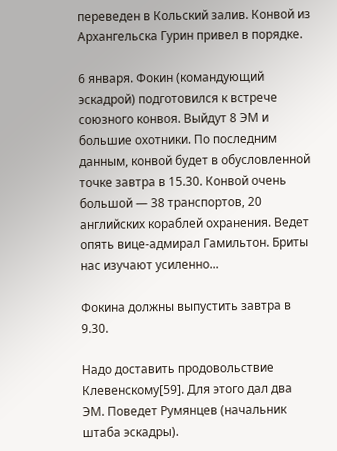переведен в Кольский залив. Конвой из Архангельска Гурин привел в порядке.

6 января. Фокин (командующий эскадрой) подготовился к встрече союзного конвоя. Выйдут 8 ЭМ и большие охотники. По последним данным, конвой будет в обусловленной точке завтра в 15.30. Конвой очень большой — 38 транспортов, 20 английских кораблей охранения. Ведет опять вице-адмирал Гамильтон. Бриты нас изучают усиленно...

Фокина должны выпустить завтра в 9.30.

Надо доставить продовольствие Клевенскому[59]. Для этого дал два ЭМ. Поведет Румянцев (начальник штаба эскадры).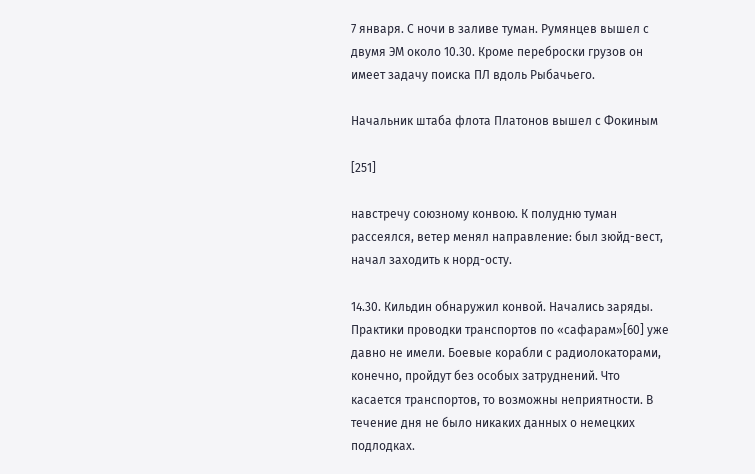7 января. С ночи в заливе туман. Румянцев вышел с двумя ЭМ около 10.30. Кроме переброски грузов он имеет задачу поиска ПЛ вдоль Рыбачьего.

Начальник штаба флота Платонов вышел с Фокиным

[251]

навстречу союзному конвою. К полудню туман рассеялся, ветер менял направление: был зюйд-вест, начал заходить к норд-осту.

14.30. Кильдин обнаружил конвой. Начались заряды. Практики проводки транспортов по «сафарам»[60] уже давно не имели. Боевые корабли с радиолокаторами, конечно, пройдут без особых затруднений. Что касается транспортов, то возможны неприятности. В течение дня не было никаких данных о немецких подлодках.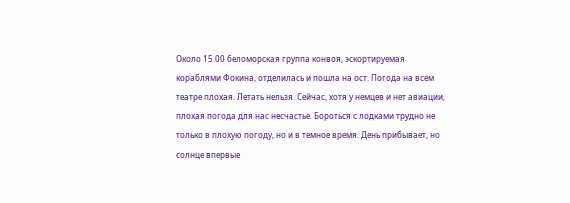Около 15.00 беломорская группа конвоя, эскортируемая кораблями Фокина, отделилась и пошла на ост. Погода на всем театре плохая. Летать нельзя. Сейчас, хотя у немцев и нет авиации, плохая погода для нас несчастье. Бороться с лодками трудно не только в плохую погоду, но и в темное время. День прибывает, но солнце впервые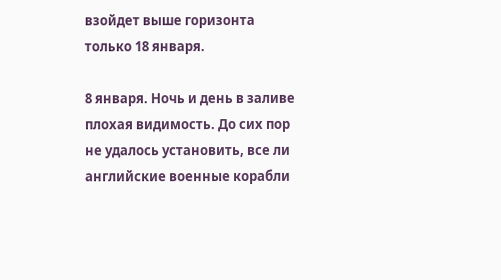взойдет выше горизонта только 18 января.

8 января. Ночь и день в заливе плохая видимость. До сих пор не удалось установить, все ли английские военные корабли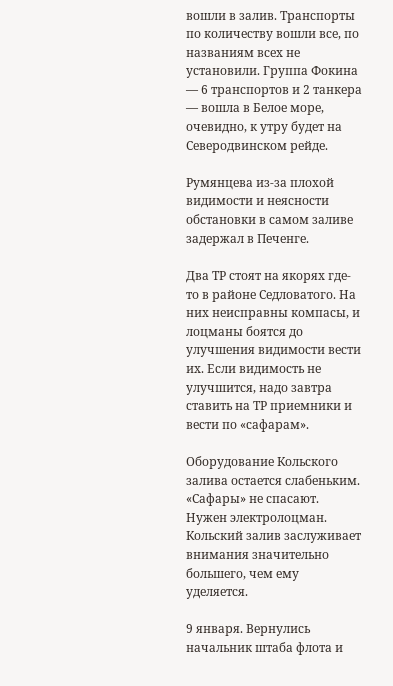вошли в залив. Транспорты по количеству вошли все, по названиям всех не установили. Группа Фокина — 6 транспортов и 2 танкера — вошла в Белое море, очевидно, к утру будет на Северодвинском рейде.

Румянцева из-за плохой видимости и неясности обстановки в самом заливе задержал в Печенге.

Два ТР стоят на якорях где-то в районе Седловатого. На них неисправны компасы, и лоцманы боятся до улучшения видимости вести их. Если видимость не улучшится, надо завтра ставить на ТР приемники и вести по «сафарам».

Оборудование Кольского залива остается слабеньким. «Сафары» не спасают. Нужен электролоцман. Кольский залив заслуживает внимания значительно большего, чем ему уделяется.

9 января. Вернулись начальник штаба флота и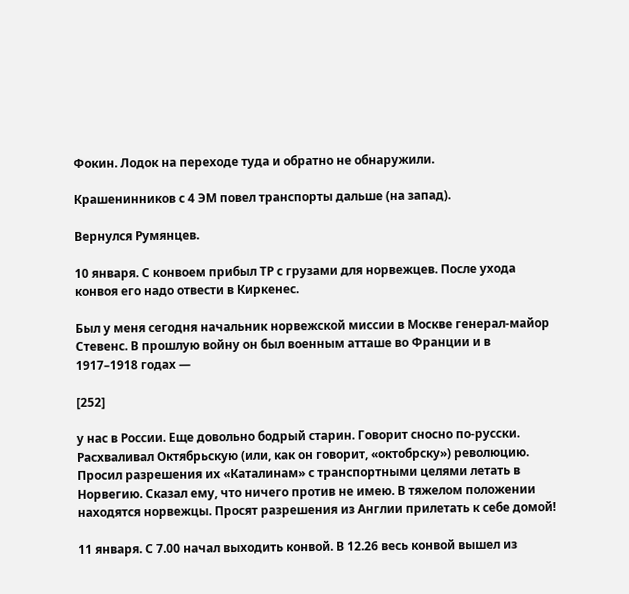Фокин. Лодок на переходе туда и обратно не обнаружили.

Крашенинников с 4 ЭМ повел транспорты дальше (на запад).

Вернулся Румянцев.

10 января. С конвоем прибыл ТР с грузами для норвежцев. После ухода конвоя его надо отвести в Киркенес.

Был у меня сегодня начальник норвежской миссии в Москве генерал-майор Стевенс. В прошлую войну он был военным атташе во Франции и в 1917–1918 годах —

[252]

у нас в России. Еще довольно бодрый старин. Говорит сносно по-русски. Расхваливал Октябрьскую (или, как он говорит, «октобрску») революцию. Просил разрешения их «Каталинам» с транспортными целями летать в Норвегию. Сказал ему, что ничего против не имею. В тяжелом положении находятся норвежцы. Просят разрешения из Англии прилетать к себе домой!

11 января. С 7.00 начал выходить конвой. В 12.26 весь конвой вышел из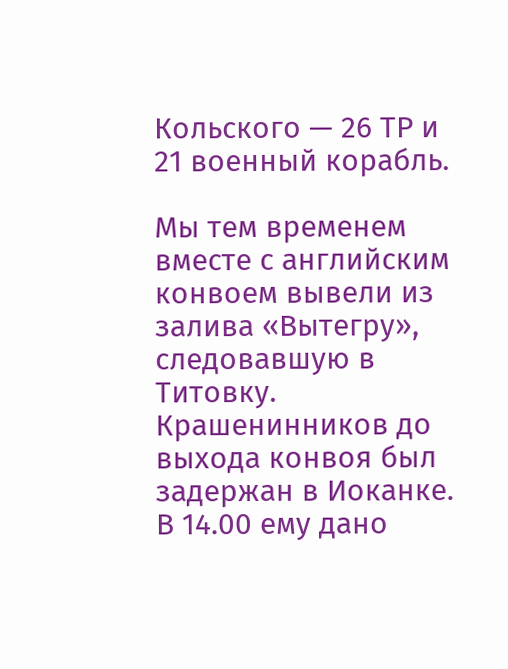Кольского — 26 ТР и 21 военный корабль.

Мы тем временем вместе с английским конвоем вывели из залива «Вытегру», следовавшую в Титовку. Крашенинников до выхода конвоя был задержан в Иоканке. В 14.00 ему дано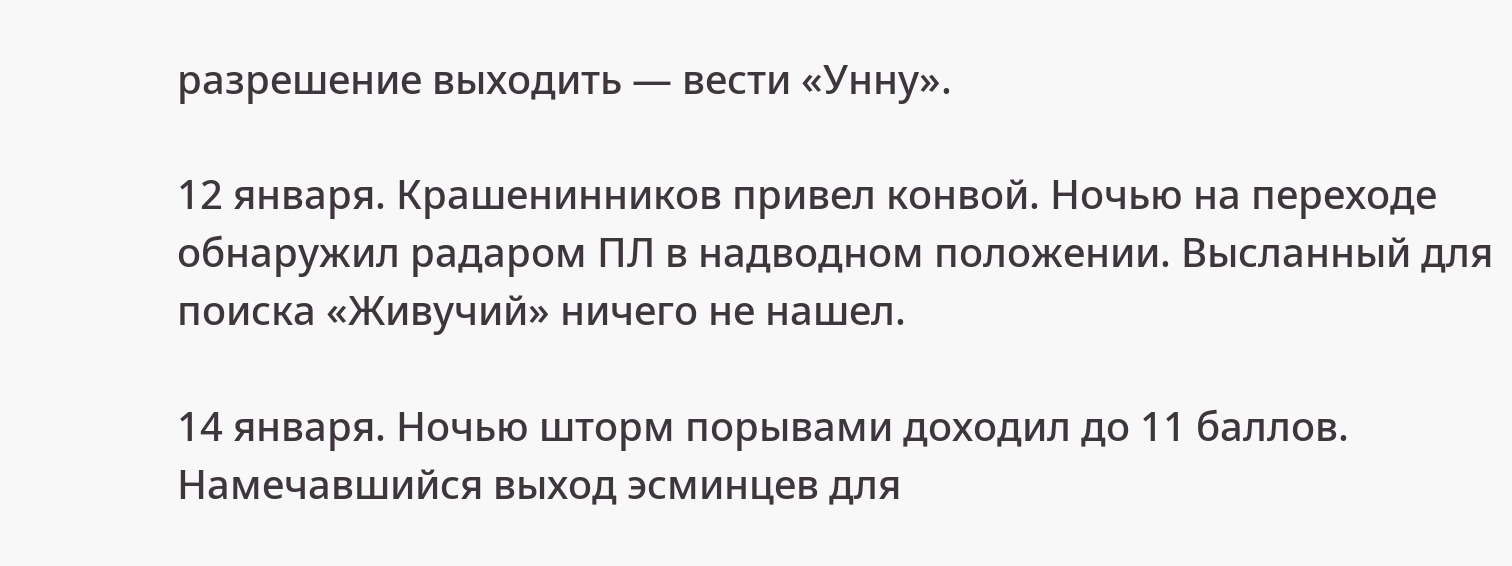разрешение выходить — вести «Унну».

12 января. Крашенинников привел конвой. Ночью на переходе обнаружил радаром ПЛ в надводном положении. Высланный для поиска «Живучий» ничего не нашел.

14 января. Ночью шторм порывами доходил до 11 баллов. Намечавшийся выход эсминцев для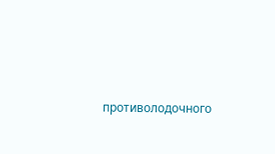противолодочного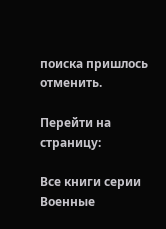поиска пришлось отменить.

Перейти на страницу:

Все книги серии Военные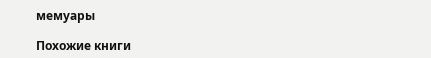мемуары

Похожие книги